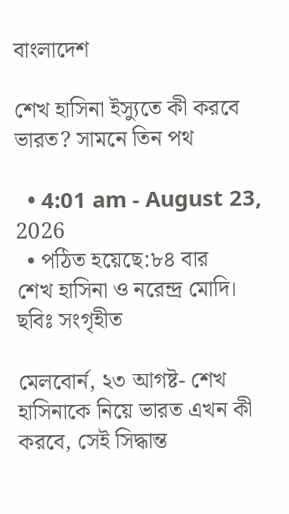বাংলাদেশ

শেখ হাসিনা ইস্যুতে কী করবে ভারত? সামনে তিন পথ

  • 4:01 am - August 23, 2026
  • পঠিত হয়েছে:৮৪ বার
শেখ হাসিনা ও নরেন্দ্র মোদি। ছবিঃ সংগৃহীত

মেলবোর্ন, ২৩ আগষ্ট- শেখ হাসিনাকে নিয়ে ভারত এখন কী করবে, সেই সিদ্ধান্ত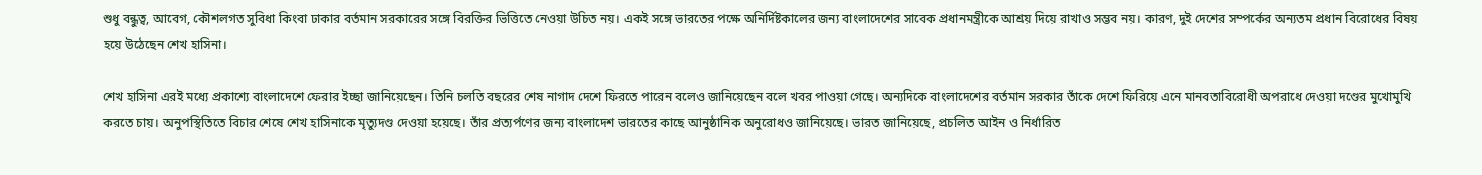শুধু বন্ধুত্ব, আবেগ, কৌশলগত সুবিধা কিংবা ঢাকার বর্তমান সরকারের সঙ্গে বিরক্তির ভিত্তিতে নেওয়া উচিত নয়। একই সঙ্গে ভারতের পক্ষে অনির্দিষ্টকালের জন্য বাংলাদেশের সাবেক প্রধানমন্ত্রীকে আশ্রয় দিয়ে রাখাও সম্ভব নয়। কারণ, দুই দেশের সম্পর্কের অন্যতম প্রধান বিরোধের বিষয় হয়ে উঠেছেন শেখ হাসিনা।

শেখ হাসিনা এরই মধ্যে প্রকাশ্যে বাংলাদেশে ফেরার ইচ্ছা জানিয়েছেন। তিনি চলতি বছরের শেষ নাগাদ দেশে ফিরতে পারেন বলেও জানিয়েছেন বলে খবর পাওয়া গেছে। অন্যদিকে বাংলাদেশের বর্তমান সরকার তাঁকে দেশে ফিরিয়ে এনে মানবতাবিরোধী অপরাধে দেওয়া দণ্ডের মুখোমুখি করতে চায়। অনুপস্থিতিতে বিচার শেষে শেখ হাসিনাকে মৃত্যুদণ্ড দেওয়া হয়েছে। তাঁর প্রত্যর্পণের জন্য বাংলাদেশ ভারতের কাছে আনুষ্ঠানিক অনুরোধও জানিয়েছে। ভারত জানিয়েছে, প্রচলিত আইন ও নির্ধারিত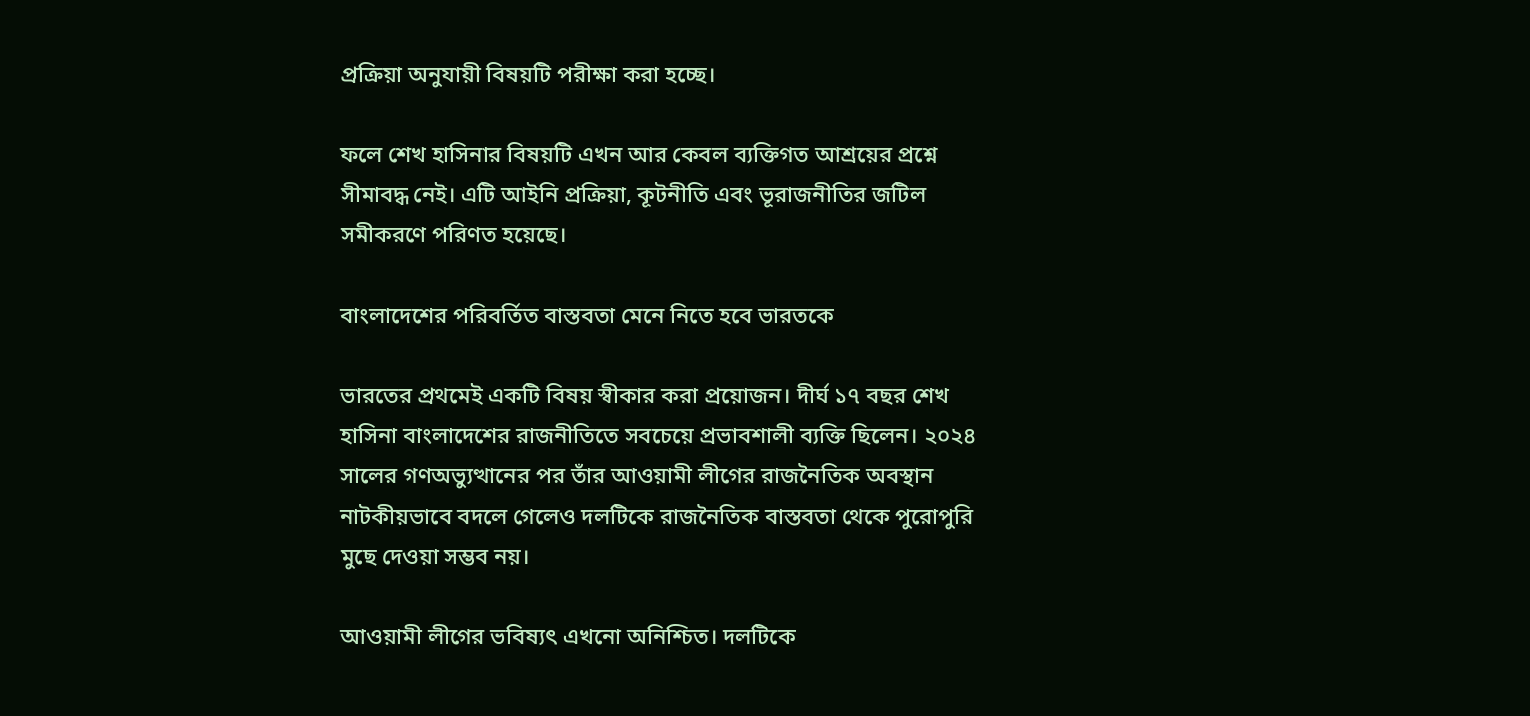প্রক্রিয়া অনুযায়ী বিষয়টি পরীক্ষা করা হচ্ছে।

ফলে শেখ হাসিনার বিষয়টি এখন আর কেবল ব্যক্তিগত আশ্রয়ের প্রশ্নে সীমাবদ্ধ নেই। এটি আইনি প্রক্রিয়া, কূটনীতি এবং ভূরাজনীতির জটিল সমীকরণে পরিণত হয়েছে।

বাংলাদেশের পরিবর্তিত বাস্তবতা মেনে নিতে হবে ভারতকে

ভারতের প্রথমেই একটি বিষয় স্বীকার করা প্রয়োজন। দীর্ঘ ১৭ বছর শেখ হাসিনা বাংলাদেশের রাজনীতিতে সবচেয়ে প্রভাবশালী ব্যক্তি ছিলেন। ২০২৪ সালের গণঅভ্যুত্থানের পর তাঁর আওয়ামী লীগের রাজনৈতিক অবস্থান নাটকীয়ভাবে বদলে গেলেও দলটিকে রাজনৈতিক বাস্তবতা থেকে পুরোপুরি মুছে দেওয়া সম্ভব নয়।

আওয়ামী লীগের ভবিষ্যৎ এখনো অনিশ্চিত। দলটিকে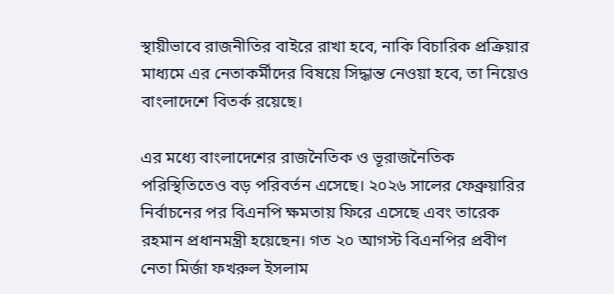স্থায়ীভাবে রাজনীতির বাইরে রাখা হবে, নাকি বিচারিক প্রক্রিয়ার মাধ্যমে এর নেতাকর্মীদের বিষয়ে সিদ্ধান্ত নেওয়া হবে, তা নিয়েও বাংলাদেশে বিতর্ক রয়েছে।

এর মধ্যে বাংলাদেশের রাজনৈতিক ও ভূরাজনৈতিক পরিস্থিতিতেও বড় পরিবর্তন এসেছে। ২০২৬ সালের ফেব্রুয়ারির নির্বাচনের পর বিএনপি ক্ষমতায় ফিরে এসেছে এবং তারেক রহমান প্রধানমন্ত্রী হয়েছেন। গত ২০ আগস্ট বিএনপির প্রবীণ নেতা মির্জা ফখরুল ইসলাম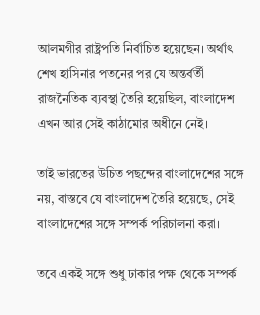আলমগীর রাষ্ট্রপতি নির্বাচিত হয়েছেন। অর্থাৎ শেখ হাসিনার পতনের পর যে অন্তর্বর্তী রাজনৈতিক ব্যবস্থা তৈরি হয়েছিল, বাংলাদেশ এখন আর সেই কাঠামোর অধীনে নেই।

তাই ভারতের উচিত পছন্দের বাংলাদেশের সঙ্গে নয়, বাস্তবে যে বাংলাদেশ তৈরি হয়েছে, সেই বাংলাদেশের সঙ্গে সম্পর্ক পরিচালনা করা।

তবে একই সঙ্গে শুধু ঢাকার পক্ষ থেকে সম্পর্ক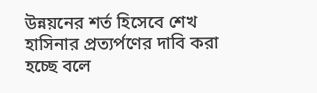উন্নয়নের শর্ত হিসেবে শেখ হাসিনার প্রত্যর্পণের দাবি করা হচ্ছে বলে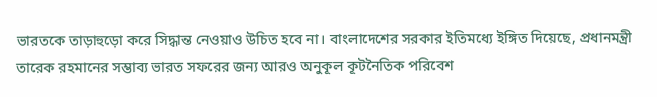ভারতকে তাড়াহুড়ো করে সিদ্ধান্ত নেওয়াও উচিত হবে না। বাংলাদেশের সরকার ইতিমধ্যে ইঙ্গিত দিয়েছে, প্রধানমন্ত্রী তারেক রহমানের সম্ভাব্য ভারত সফরের জন্য আরও অনুকূল কূটনৈতিক পরিবেশ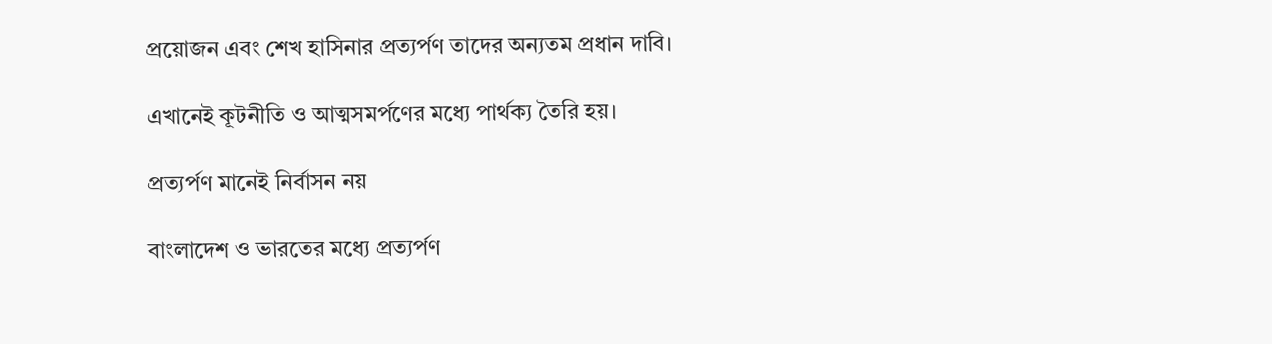প্রয়োজন এবং শেখ হাসিনার প্রত্যর্পণ তাদের অন্যতম প্রধান দাবি।

এখানেই কূটনীতি ও আত্মসমর্পণের মধ্যে পার্থক্য তৈরি হয়।

প্রত্যর্পণ মানেই নির্বাসন নয়

বাংলাদেশ ও ভারতের মধ্যে প্রত্যর্পণ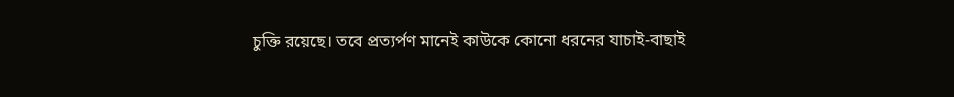চুক্তি রয়েছে। তবে প্রত্যর্পণ মানেই কাউকে কোনো ধরনের যাচাই-বাছাই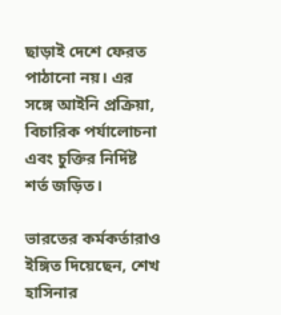ছাড়াই দেশে ফেরত পাঠানো নয়। এর সঙ্গে আইনি প্রক্রিয়া, বিচারিক পর্যালোচনা এবং চুক্তির নির্দিষ্ট শর্ত জড়িত।

ভারতের কর্মকর্তারাও ইঙ্গিত দিয়েছেন, শেখ হাসিনার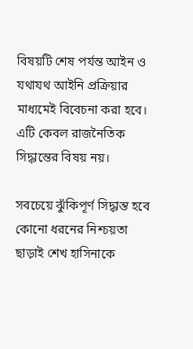বিষয়টি শেষ পর্যন্ত আইন ও যথাযথ আইনি প্রক্রিয়ার মাধ্যমেই বিবেচনা করা হবে। এটি কেবল রাজনৈতিক সিদ্ধান্তের বিষয় নয়।

সবচেয়ে ঝুঁকিপূর্ণ সিদ্ধান্ত হবে কোনো ধরনের নিশ্চয়তা ছাড়াই শেখ হাসিনাকে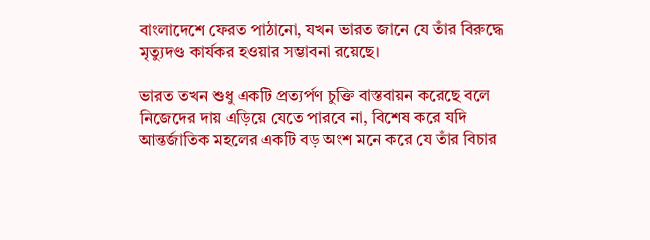বাংলাদেশে ফেরত পাঠানো, যখন ভারত জানে যে তাঁর বিরুদ্ধে মৃত্যুদণ্ড কার্যকর হওয়ার সম্ভাবনা রয়েছে।

ভারত তখন শুধু একটি প্রত্যর্পণ চুক্তি বাস্তবায়ন করেছে বলে নিজেদের দায় এড়িয়ে যেতে পারবে না, বিশেষ করে যদি আন্তর্জাতিক মহলের একটি বড় অংশ মনে করে যে তাঁর বিচার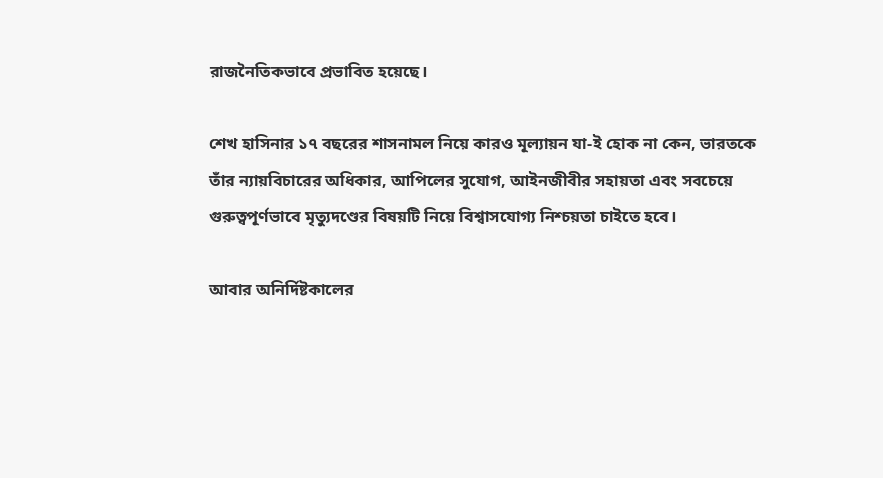রাজনৈতিকভাবে প্রভাবিত হয়েছে।

শেখ হাসিনার ১৭ বছরের শাসনামল নিয়ে কারও মূল্যায়ন যা-ই হোক না কেন, ভারতকে তাঁর ন্যায়বিচারের অধিকার, আপিলের সুযোগ, আইনজীবীর সহায়তা এবং সবচেয়ে গুরুত্বপূর্ণভাবে মৃত্যুদণ্ডের বিষয়টি নিয়ে বিশ্বাসযোগ্য নিশ্চয়তা চাইতে হবে।

আবার অনির্দিষ্টকালের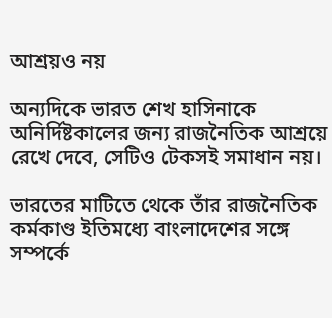আশ্রয়ও নয়

অন্যদিকে ভারত শেখ হাসিনাকে অনির্দিষ্টকালের জন্য রাজনৈতিক আশ্রয়ে রেখে দেবে, সেটিও টেকসই সমাধান নয়।

ভারতের মাটিতে থেকে তাঁর রাজনৈতিক কর্মকাণ্ড ইতিমধ্যে বাংলাদেশের সঙ্গে সম্পর্কে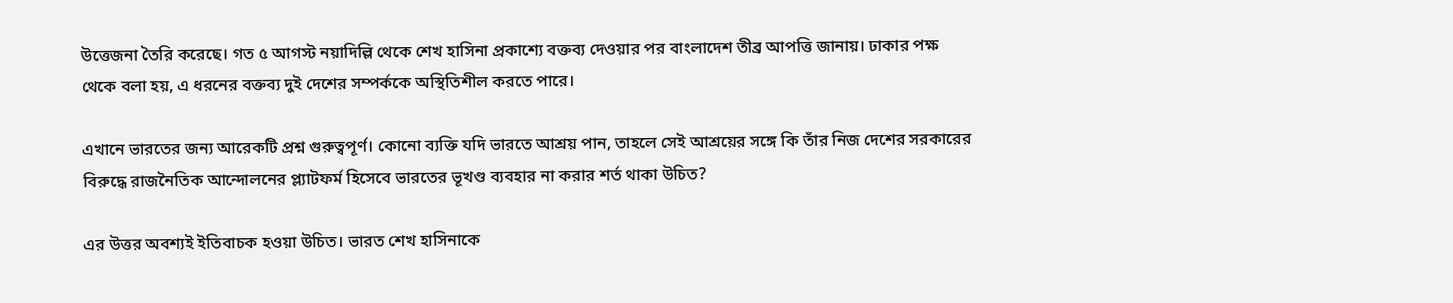উত্তেজনা তৈরি করেছে। গত ৫ আগস্ট নয়াদিল্লি থেকে শেখ হাসিনা প্রকাশ্যে বক্তব্য দেওয়ার পর বাংলাদেশ তীব্র আপত্তি জানায়। ঢাকার পক্ষ থেকে বলা হয়, এ ধরনের বক্তব্য দুই দেশের সম্পর্ককে অস্থিতিশীল করতে পারে।

এখানে ভারতের জন্য আরেকটি প্রশ্ন গুরুত্বপূর্ণ। কোনো ব্যক্তি যদি ভারতে আশ্রয় পান, তাহলে সেই আশ্রয়ের সঙ্গে কি তাঁর নিজ দেশের সরকারের বিরুদ্ধে রাজনৈতিক আন্দোলনের প্ল্যাটফর্ম হিসেবে ভারতের ভূখণ্ড ব্যবহার না করার শর্ত থাকা উচিত?

এর উত্তর অবশ্যই ইতিবাচক হওয়া উচিত। ভারত শেখ হাসিনাকে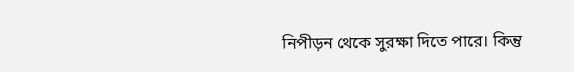নিপীড়ন থেকে সুরক্ষা দিতে পারে। কিন্তু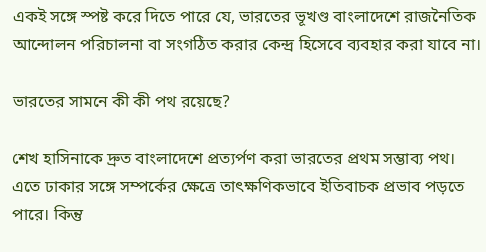একই সঙ্গে স্পষ্ট করে দিতে পারে যে, ভারতের ভূখণ্ড বাংলাদেশে রাজনৈতিক আন্দোলন পরিচালনা বা সংগঠিত করার কেন্দ্র হিসেবে ব্যবহার করা যাবে না।

ভারতের সামনে কী কী পথ রয়েছে?

শেখ হাসিনাকে দ্রুত বাংলাদেশে প্রত্যর্পণ করা ভারতের প্রথম সম্ভাব্য পথ। এতে ঢাকার সঙ্গে সম্পর্কের ক্ষেত্রে তাৎক্ষণিকভাবে ইতিবাচক প্রভাব পড়তে পারে। কিন্তু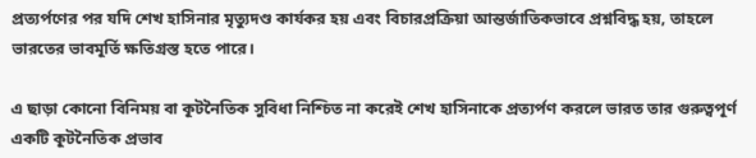প্রত্যর্পণের পর যদি শেখ হাসিনার মৃত্যুদণ্ড কার্যকর হয় এবং বিচারপ্রক্রিয়া আন্তর্জাতিকভাবে প্রশ্নবিদ্ধ হয়, তাহলে ভারতের ভাবমূর্তি ক্ষতিগ্রস্ত হতে পারে।

এ ছাড়া কোনো বিনিময় বা কূটনৈতিক সুবিধা নিশ্চিত না করেই শেখ হাসিনাকে প্রত্যর্পণ করলে ভারত তার গুরুত্বপূর্ণ একটি কূটনৈতিক প্রভাব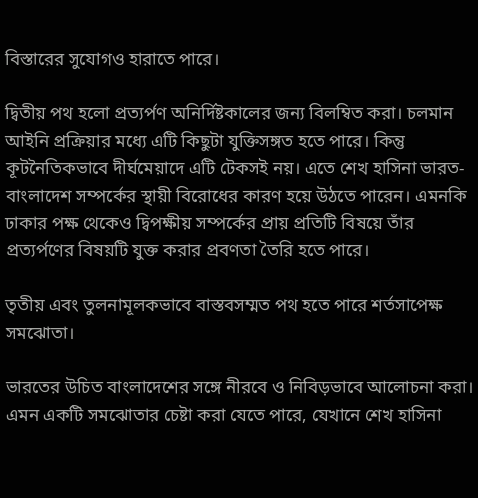বিস্তারের সুযোগও হারাতে পারে।

দ্বিতীয় পথ হলো প্রত্যর্পণ অনির্দিষ্টকালের জন্য বিলম্বিত করা। চলমান আইনি প্রক্রিয়ার মধ্যে এটি কিছুটা যুক্তিসঙ্গত হতে পারে। কিন্তু কূটনৈতিকভাবে দীর্ঘমেয়াদে এটি টেকসই নয়। এতে শেখ হাসিনা ভারত-বাংলাদেশ সম্পর্কের স্থায়ী বিরোধের কারণ হয়ে উঠতে পারেন। এমনকি ঢাকার পক্ষ থেকেও দ্বিপক্ষীয় সম্পর্কের প্রায় প্রতিটি বিষয়ে তাঁর প্রত্যর্পণের বিষয়টি যুক্ত করার প্রবণতা তৈরি হতে পারে।

তৃতীয় এবং তুলনামূলকভাবে বাস্তবসম্মত পথ হতে পারে শর্তসাপেক্ষ সমঝোতা।

ভারতের উচিত বাংলাদেশের সঙ্গে নীরবে ও নিবিড়ভাবে আলোচনা করা। এমন একটি সমঝোতার চেষ্টা করা যেতে পারে, যেখানে শেখ হাসিনা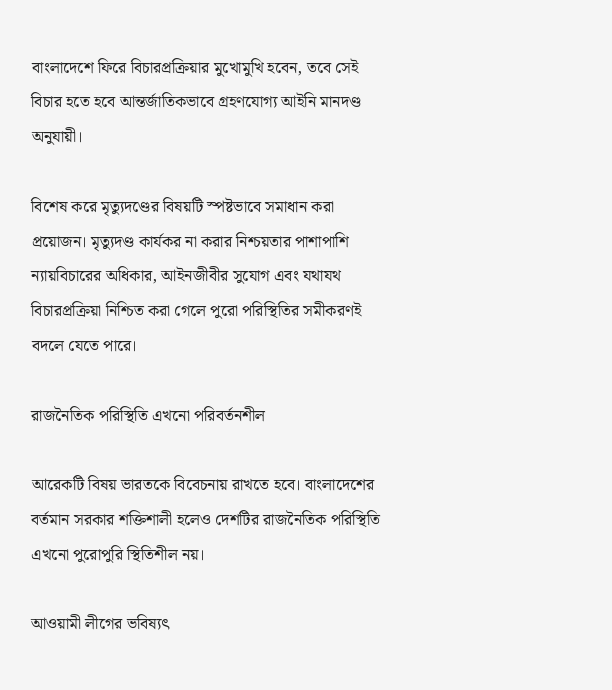বাংলাদেশে ফিরে বিচারপ্রক্রিয়ার মুখোমুখি হবেন, তবে সেই বিচার হতে হবে আন্তর্জাতিকভাবে গ্রহণযোগ্য আইনি মানদণ্ড অনুযায়ী।

বিশেষ করে মৃত্যুদণ্ডের বিষয়টি স্পষ্টভাবে সমাধান করা প্রয়োজন। মৃত্যুদণ্ড কার্যকর না করার নিশ্চয়তার পাশাপাশি ন্যায়বিচারের অধিকার, আইনজীবীর সুযোগ এবং যথাযথ বিচারপ্রক্রিয়া নিশ্চিত করা গেলে পুরো পরিস্থিতির সমীকরণই বদলে যেতে পারে।

রাজনৈতিক পরিস্থিতি এখনো পরিবর্তনশীল

আরেকটি বিষয় ভারতকে বিবেচনায় রাখতে হবে। বাংলাদেশের বর্তমান সরকার শক্তিশালী হলেও দেশটির রাজনৈতিক পরিস্থিতি এখনো পুরোপুরি স্থিতিশীল নয়।

আওয়ামী লীগের ভবিষ্যৎ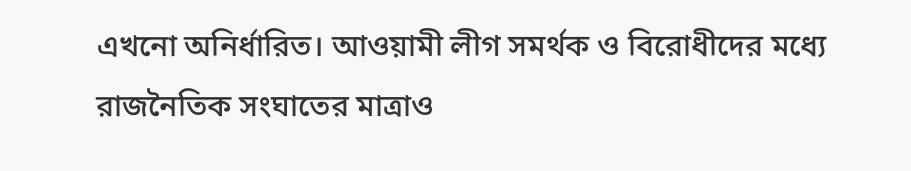এখনো অনির্ধারিত। আওয়ামী লীগ সমর্থক ও বিরোধীদের মধ্যে রাজনৈতিক সংঘাতের মাত্রাও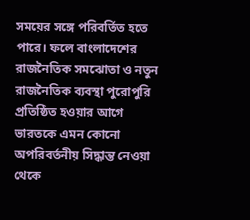সময়ের সঙ্গে পরিবর্তিত হতে পারে। ফলে বাংলাদেশের রাজনৈতিক সমঝোতা ও নতুন রাজনৈতিক ব্যবস্থা পুরোপুরি প্রতিষ্ঠিত হওয়ার আগে ভারতকে এমন কোনো অপরিবর্তনীয় সিদ্ধান্ত নেওয়া থেকে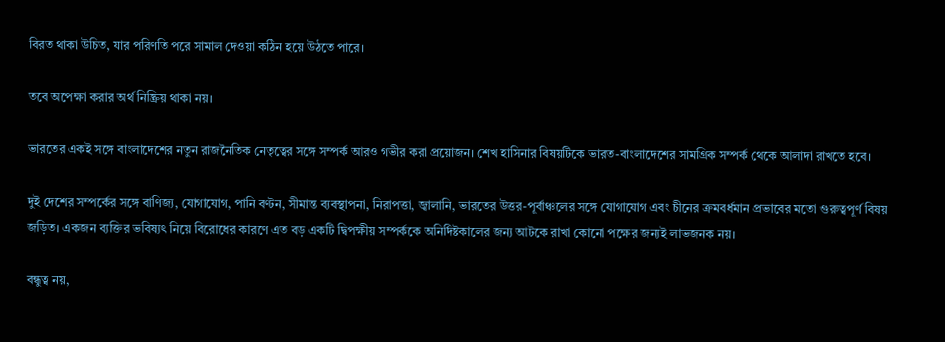বিরত থাকা উচিত, যার পরিণতি পরে সামাল দেওয়া কঠিন হয়ে উঠতে পারে।

তবে অপেক্ষা করার অর্থ নিষ্ক্রিয় থাকা নয়।

ভারতের একই সঙ্গে বাংলাদেশের নতুন রাজনৈতিক নেতৃত্বের সঙ্গে সম্পর্ক আরও গভীর করা প্রয়োজন। শেখ হাসিনার বিষয়টিকে ভারত-বাংলাদেশের সামগ্রিক সম্পর্ক থেকে আলাদা রাখতে হবে।

দুই দেশের সম্পর্কের সঙ্গে বাণিজ্য, যোগাযোগ, পানি বণ্টন, সীমান্ত ব্যবস্থাপনা, নিরাপত্তা, জ্বালানি, ভারতের উত্তর-পূর্বাঞ্চলের সঙ্গে যোগাযোগ এবং চীনের ক্রমবর্ধমান প্রভাবের মতো গুরুত্বপূর্ণ বিষয় জড়িত। একজন ব্যক্তির ভবিষ্যৎ নিয়ে বিরোধের কারণে এত বড় একটি দ্বিপক্ষীয় সম্পর্ককে অনির্দিষ্টকালের জন্য আটকে রাখা কোনো পক্ষের জন্যই লাভজনক নয়।

বন্ধুত্ব নয়,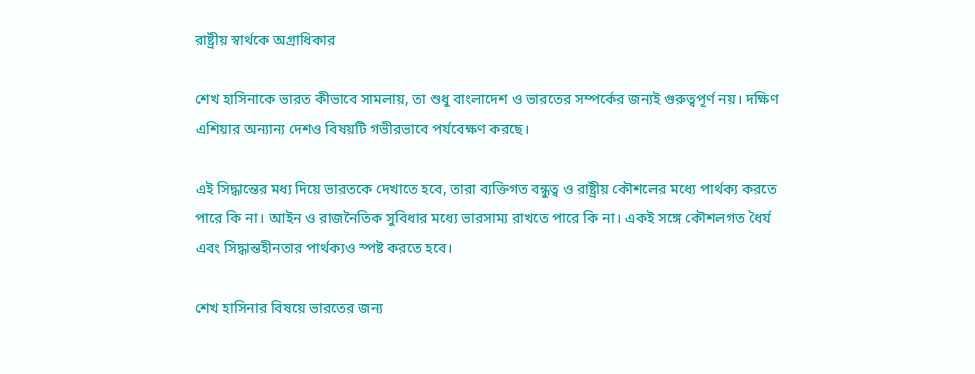রাষ্ট্রীয় স্বার্থকে অগ্রাধিকার

শেখ হাসিনাকে ভারত কীভাবে সামলায়, তা শুধু বাংলাদেশ ও ভারতের সম্পর্কের জন্যই গুরুত্বপূর্ণ নয়। দক্ষিণ এশিয়ার অন্যান্য দেশও বিষয়টি গভীরভাবে পর্যবেক্ষণ করছে।

এই সিদ্ধান্তের মধ্য দিয়ে ভারতকে দেখাতে হবে, তারা ব্যক্তিগত বন্ধুত্ব ও রাষ্ট্রীয় কৌশলের মধ্যে পার্থক্য করতে পারে কি না। আইন ও রাজনৈতিক সুবিধার মধ্যে ভারসাম্য রাখতে পারে কি না। একই সঙ্গে কৌশলগত ধৈর্য এবং সিদ্ধান্তহীনতার পার্থক্যও স্পষ্ট করতে হবে।

শেখ হাসিনার বিষয়ে ভারতের জন্য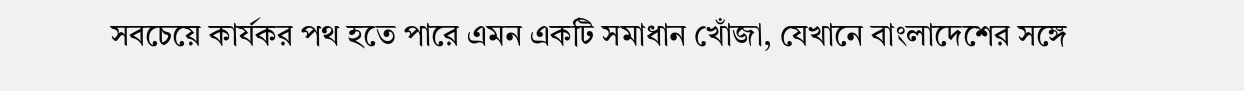সবচেয়ে কার্যকর পথ হতে পারে এমন একটি সমাধান খোঁজা, যেখানে বাংলাদেশের সঙ্গে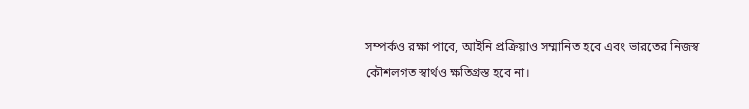সম্পর্কও রক্ষা পাবে, আইনি প্রক্রিয়াও সম্মানিত হবে এবং ভারতের নিজস্ব কৌশলগত স্বার্থও ক্ষতিগ্রস্ত হবে না।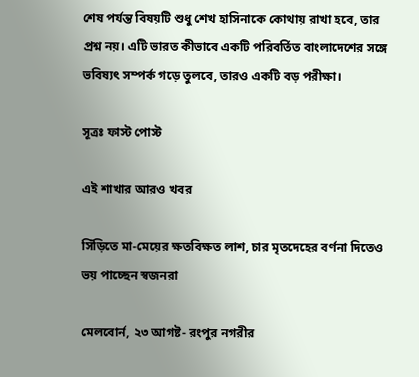শেষ পর্যন্ত বিষয়টি শুধু শেখ হাসিনাকে কোথায় রাখা হবে, তার প্রশ্ন নয়। এটি ভারত কীভাবে একটি পরিবর্তিত বাংলাদেশের সঙ্গে ভবিষ্যৎ সম্পর্ক গড়ে তুলবে, তারও একটি বড় পরীক্ষা।

সূত্রঃ ফাস্ট পোস্ট

এই শাখার আরও খবর

সিঁড়িতে মা-মেয়ের ক্ষতবিক্ষত লাশ, চার মৃতদেহের বর্ণনা দিতেও ভয় পাচ্ছেন স্বজনরা

মেলবোর্ন, ২৩ আগষ্ট- রংপুর নগরীর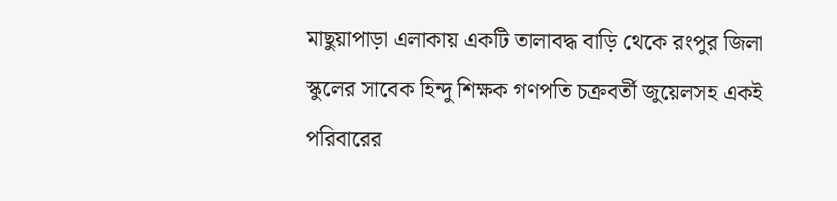মাছুয়াপাড়া এলাকায় একটি তালাবদ্ধ বাড়ি থেকে রংপুর জিলা স্কুলের সাবেক হিন্দু শিক্ষক গণপতি চক্রবর্তী জুয়েলসহ একই পরিবারের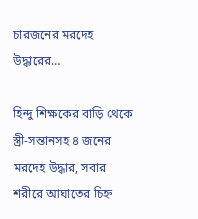চারজনের মরদেহ উদ্ধারের…

হিন্দু শিক্ষকের বাড়ি থেকে স্ত্রী-সন্তানসহ ৪ জনের মরদেহ উদ্ধার, সবার শরীরে আঘাতের চিহ্ন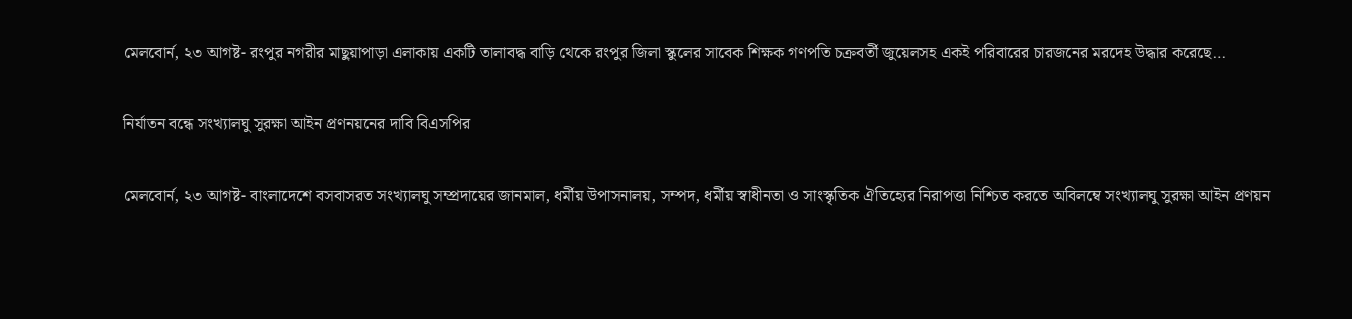মেলবোর্ন, ২৩ আগষ্ট- রংপুর নগরীর মাছুয়াপাড়া এলাকায় একটি তালাবদ্ধ বাড়ি থেকে রংপুর জিলা স্কুলের সাবেক শিক্ষক গণপতি চক্রবর্তী জুয়েলসহ একই পরিবারের চারজনের মরদেহ উদ্ধার করেছে…

নির্যাতন বন্ধে সংখ্যালঘু সুরক্ষা আইন প্রণনয়নের দাবি বিএসপির

মেলবোর্ন, ২৩ আগষ্ট- বাংলাদেশে বসবাসরত সংখ্যালঘু সম্প্রদায়ের জানমাল, ধর্মীয় উপাসনালয়, সম্পদ, ধর্মীয় স্বাধীনতা ও সাংস্কৃতিক ঐতিহ্যের নিরাপত্তা নিশ্চিত করতে অবিলম্বে সংখ্যালঘু সুরক্ষা আইন প্রণয়ন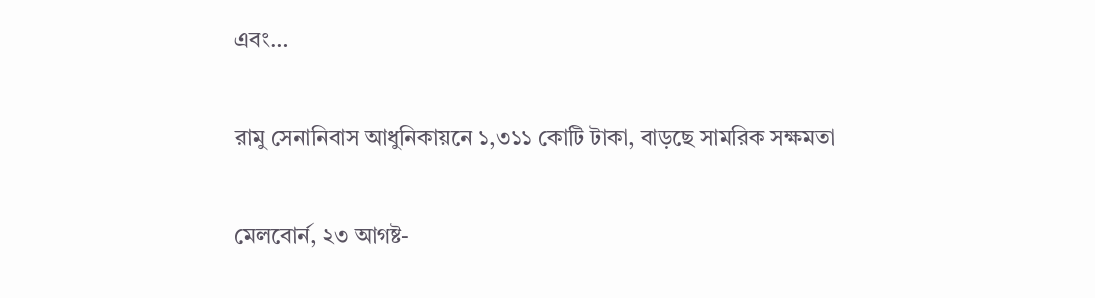এবং…

রামু সেনানিবাস আধুনিকায়নে ১,৩১১ কোটি টাকা, বাড়ছে সামরিক সক্ষমতা

মেলবোর্ন, ২৩ আগষ্ট-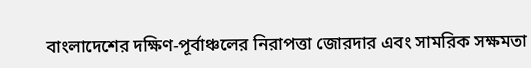বাংলাদেশের দক্ষিণ-পূর্বাঞ্চলের নিরাপত্তা জোরদার এবং সামরিক সক্ষমতা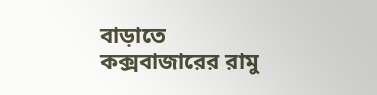বাড়াতে কক্সবাজারের রামু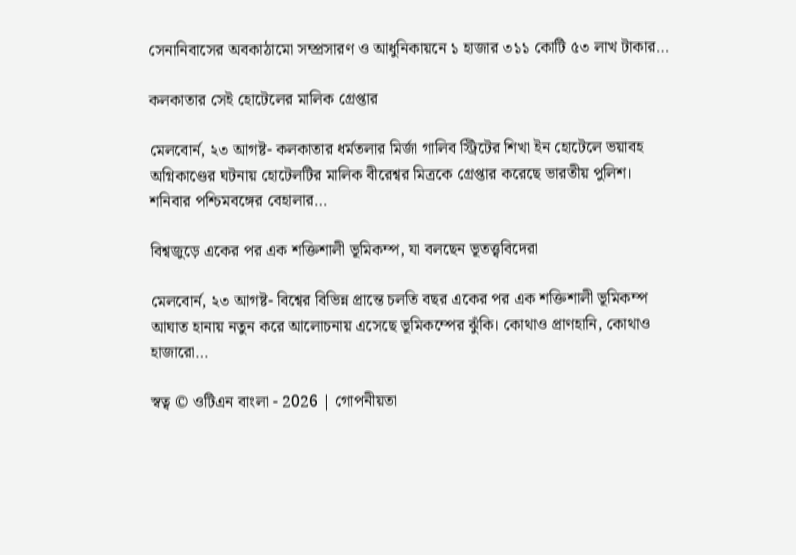সেনানিবাসের অবকাঠামো সম্প্রসারণ ও আধুনিকায়নে ১ হাজার ৩১১ কোটি ৫৩ লাখ টাকার…

কলকাতার সেই হোটেলের মালিক গ্রেপ্তার

মেলবোর্ন, ২৩ আগষ্ট- কলকাতার ধর্মতলার মির্জা গালিব স্ট্রিটের শিখা ইন হোটেলে ভয়াবহ অগ্নিকাণ্ডের ঘটনায় হোটেলটির মালিক বীরেশ্বর মিত্রকে গ্রেপ্তার করেছে ভারতীয় পুলিশ। শনিবার পশ্চিমবঙ্গের বেহালার…

বিশ্বজুড়ে একের পর এক শক্তিশালী ভূমিকম্প, যা বলছেন ভূতত্ত্ববিদেরা

মেলবোর্ন, ২৩ আগষ্ট- বিশ্বের বিভিন্ন প্রান্তে চলতি বছর একের পর এক শক্তিশালী ভূমিকম্প আঘাত হানায় নতুন করে আলোচনায় এসেছে ভূমিকম্পের ঝুঁকি। কোথাও প্রাণহানি, কোথাও হাজারো…

স্বত্ব © ওটিএন বাংলা - 2026 | গোপনীয়তা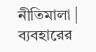নীতিমালা | ব্যবহারের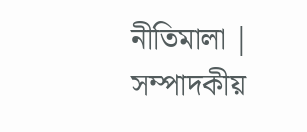নীতিমালা | সম্পাদকীয়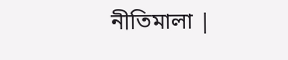নীতিমালা |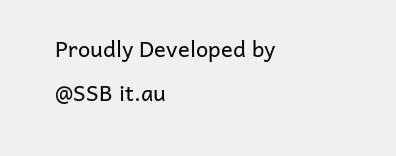Proudly Developed by @SSB it.au